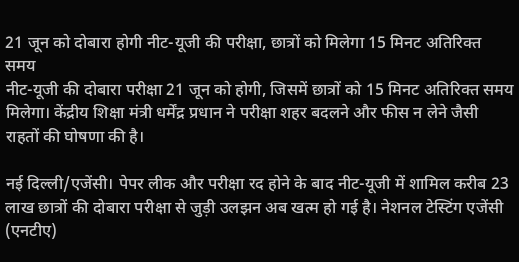21 जून को दोबारा होगी नीट-यूजी की परीक्षा, छात्रों को मिलेगा 15 मिनट अतिरिक्त समय
नीट-यूजी की दोबारा परीक्षा 21 जून को होगी, जिसमें छात्रों को 15 मिनट अतिरिक्त समय मिलेगा। केंद्रीय शिक्षा मंत्री धर्मेंद्र प्रधान ने परीक्षा शहर बदलने और फीस न लेने जैसी राहतों की घोषणा की है।

नई दिल्ली/एजेंसी। पेपर लीक और परीक्षा रद होने के बाद नीट-यूजी में शामिल करीब 23 लाख छात्रों की दोबारा परीक्षा से जुड़ी उलझन अब खत्म हो गई है। नेशनल टेस्टिंग एजेंसी (एनटीए)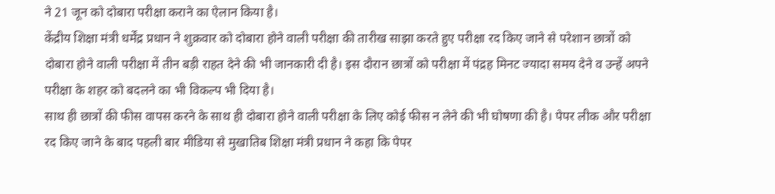ने 21 जून को दोबारा परीक्षा कराने का ऐलान किया है।
केंद्रीय शिक्षा मंत्री धर्मेंद्र प्रधान ने शुक्रवार को दोबारा होने वाली परीक्षा की तारीख साझा करते हुए परीक्षा रद किए जाने से परेशान छात्रों को दोबारा होने वाली परीक्षा में तीन बड़ी राहत देने की भी जानकारी दी है। इस दौरान छात्रों को परीक्षा में पंद्रह मिनट ज्यादा समय देने व उन्हें अपने परीक्षा के शहर को बदलने का भी विकल्प भी दिया है।
साथ ही छात्रों की फीस वापस करने के साथ ही दोबारा होने वाली परीक्षा के लिए कोई फीस न लेने की भी घोषणा की है। पेपर लीक और परीक्षा रद किए जाने के बाद पहली बार मीडिया से मुखातिब शिक्षा मंत्री प्रधान ने कहा कि पेपर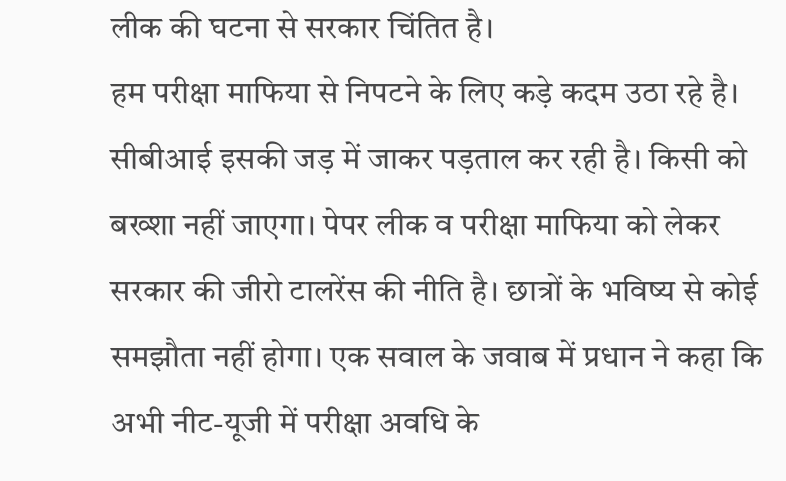लीक की घटना से सरकार चिंतित है।
हम परीक्षा माफिया से निपटने के लिए कड़े कदम उठा रहे है। सीबीआई इसकी जड़ में जाकर पड़ताल कर रही है। किसी को बख्शा नहीं जाएगा। पेपर लीक व परीक्षा माफिया को लेकर सरकार की जीरो टालरेंस की नीति है। छात्रों के भविष्य से कोई समझौता नहीं होगा। एक सवाल के जवाब में प्रधान ने कहा कि अभी नीट-यूजी में परीक्षा अवधि के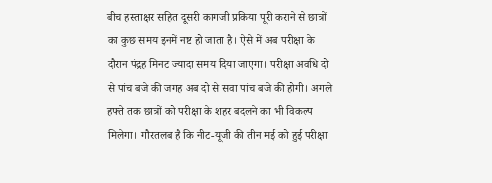बीच हस्ताक्षर सहित दूसरी कागजी प्रकिया पूरी कराने से छात्रों का कुछ समय इनमें नष्ट हो जाता है। ऐसे में अब परीक्षा के दौरान पंद्रह मिनट ज्यादा समय दिया जाएगा। परीक्षा अवधि दो से पांच बजे की जगह अब दो से सवा पांच बजे की होगी। अगले हफ्ते तक छात्रों को परीक्षा के शहर बदलने का भी विकल्प मिलेगा। गौरतलब है कि नीट-यूजी की तीन मई को हुई परीक्षा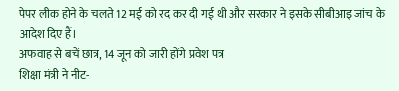पेपर लीक होने के चलते 12 मई को रद कर दी गई थी और सरकार ने इसके सीबीआइ जांच के आदेश दिए हैं।
अफवाह से बचें छात्र, 14 जून को जारी होंगे प्रवेश पत्र
शिक्षा मंत्री ने नीट-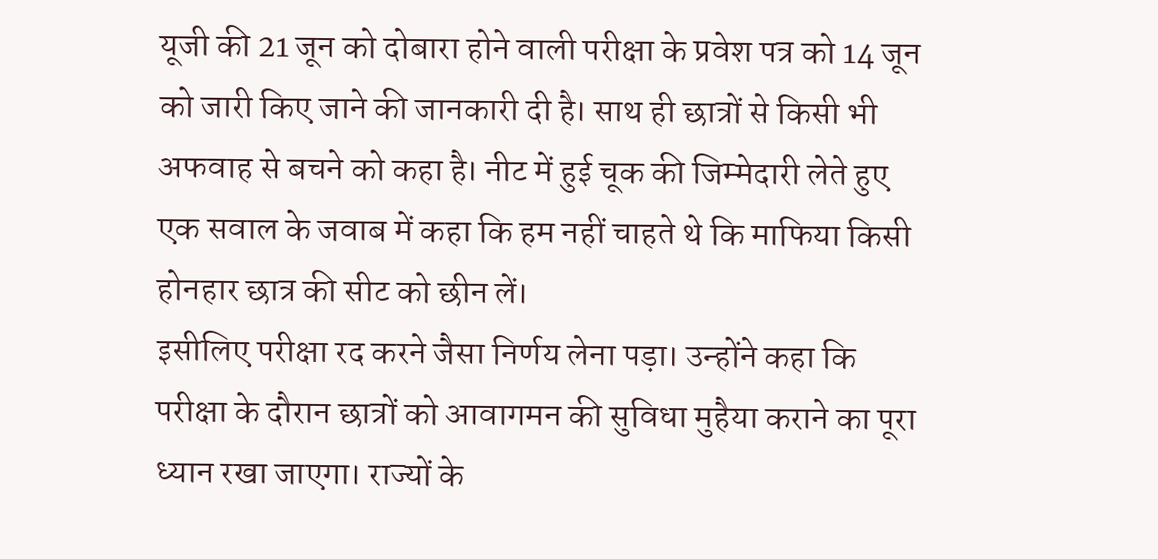यूजी की 21 जून को दोबारा होने वाली परीक्षा के प्रवेश पत्र को 14 जून को जारी किए जाने की जानकारी दी है। साथ ही छात्रों से किसी भी अफवाह से बचने को कहा है। नीट में हुई चूक की जिम्मेदारी लेते हुए एक सवाल के जवाब में कहा कि हम नहीं चाहते थे कि माफिया किसी होनहार छात्र की सीट को छीन लें।
इसीलिए परीक्षा रद करने जैसा निर्णय लेना पड़ा। उन्होंने कहा कि परीक्षा के दौरान छात्रों को आवागमन की सुविधा मुहैया कराने का पूरा ध्यान रखा जाएगा। राज्यों के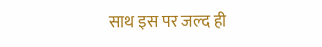साथ इस पर जल्द ही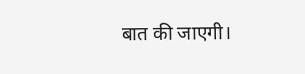बात की जाएगी।